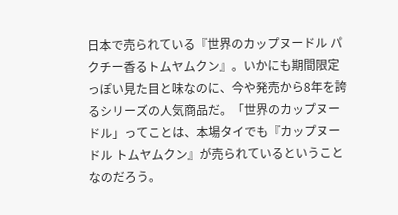日本で売られている『世界のカップヌードル パクチー香るトムヤムクン』。いかにも期間限定っぽい見た目と味なのに、今や発売から8年を誇るシリーズの人気商品だ。「世界のカップヌードル」ってことは、本場タイでも『カップヌードル トムヤムクン』が売られているということなのだろう。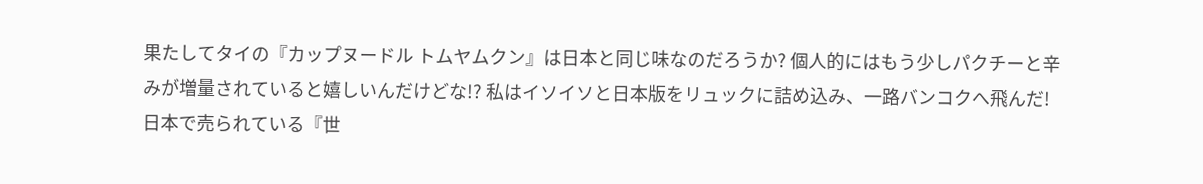果たしてタイの『カップヌードル トムヤムクン』は日本と同じ味なのだろうか? 個人的にはもう少しパクチーと辛みが増量されていると嬉しいんだけどな!? 私はイソイソと日本版をリュックに詰め込み、一路バンコクへ飛んだ!
日本で売られている『世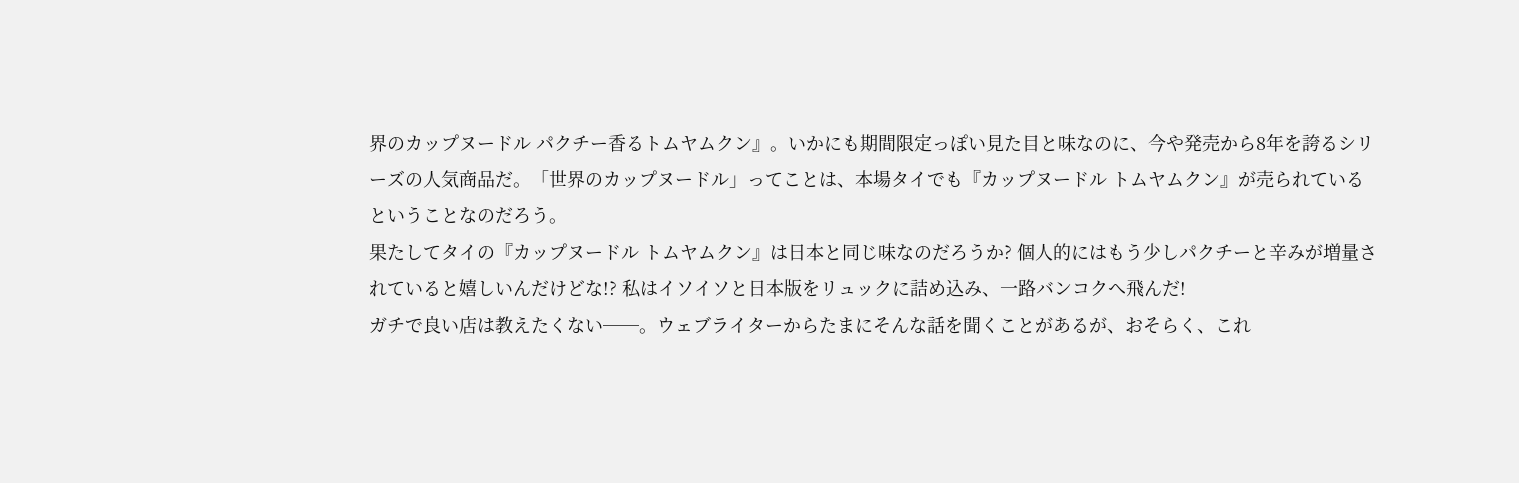界のカップヌードル パクチー香るトムヤムクン』。いかにも期間限定っぽい見た目と味なのに、今や発売から8年を誇るシリーズの人気商品だ。「世界のカップヌードル」ってことは、本場タイでも『カップヌードル トムヤムクン』が売られているということなのだろう。
果たしてタイの『カップヌードル トムヤムクン』は日本と同じ味なのだろうか? 個人的にはもう少しパクチーと辛みが増量されていると嬉しいんだけどな!? 私はイソイソと日本版をリュックに詰め込み、一路バンコクへ飛んだ!
ガチで良い店は教えたくない──。ウェブライターからたまにそんな話を聞くことがあるが、おそらく、これ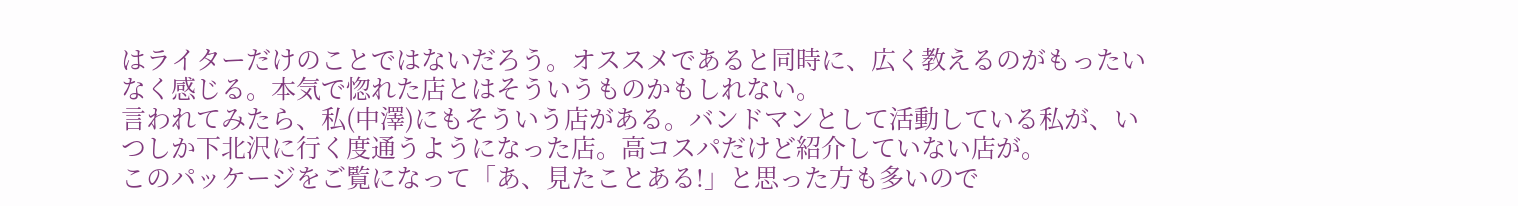はライターだけのことではないだろう。オススメであると同時に、広く教えるのがもったいなく感じる。本気で惚れた店とはそういうものかもしれない。
言われてみたら、私(中澤)にもそういう店がある。バンドマンとして活動している私が、いつしか下北沢に行く度通うようになった店。高コスパだけど紹介していない店が。
このパッケージをご覧になって「あ、見たことある!」と思った方も多いので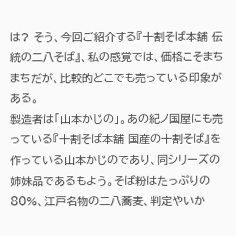は? そう、今回ご紹介する『十割そば本舗 伝統の二八そば』、私の感覚では、価格こそまちまちだが、比較的どこでも売っている印象がある。
製造者は「山本かじの」。あの紀ノ国屋にも売っている『十割そば本舗 国産の十割そば』を作っている山本かじのであり、同シリーズの姉妹品であるもよう。そば粉はたっぷりの80%、江戸名物の二八蕎麦、判定やいか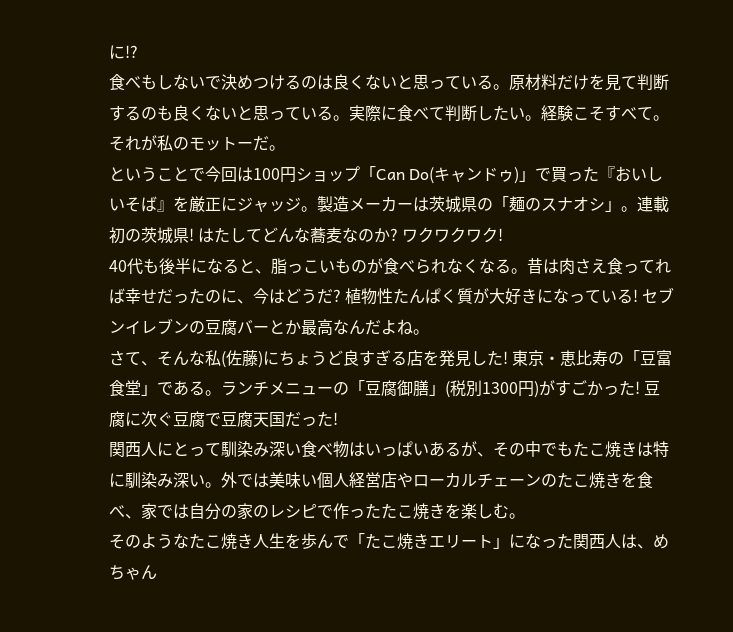に!?
食べもしないで決めつけるのは良くないと思っている。原材料だけを見て判断するのも良くないと思っている。実際に食べて判断したい。経験こそすべて。それが私のモットーだ。
ということで今回は100円ショップ「Can Do(キャンドゥ)」で買った『おいしいそば』を厳正にジャッジ。製造メーカーは茨城県の「麺のスナオシ」。連載初の茨城県! はたしてどんな蕎麦なのか? ワクワクワク!
40代も後半になると、脂っこいものが食べられなくなる。昔は肉さえ食ってれば幸せだったのに、今はどうだ? 植物性たんぱく質が大好きになっている! セブンイレブンの豆腐バーとか最高なんだよね。
さて、そんな私(佐藤)にちょうど良すぎる店を発見した! 東京・恵比寿の「豆富食堂」である。ランチメニューの「豆腐御膳」(税別1300円)がすごかった! 豆腐に次ぐ豆腐で豆腐天国だった!
関西人にとって馴染み深い食べ物はいっぱいあるが、その中でもたこ焼きは特に馴染み深い。外では美味い個人経営店やローカルチェーンのたこ焼きを食べ、家では自分の家のレシピで作ったたこ焼きを楽しむ。
そのようなたこ焼き人生を歩んで「たこ焼きエリート」になった関西人は、めちゃん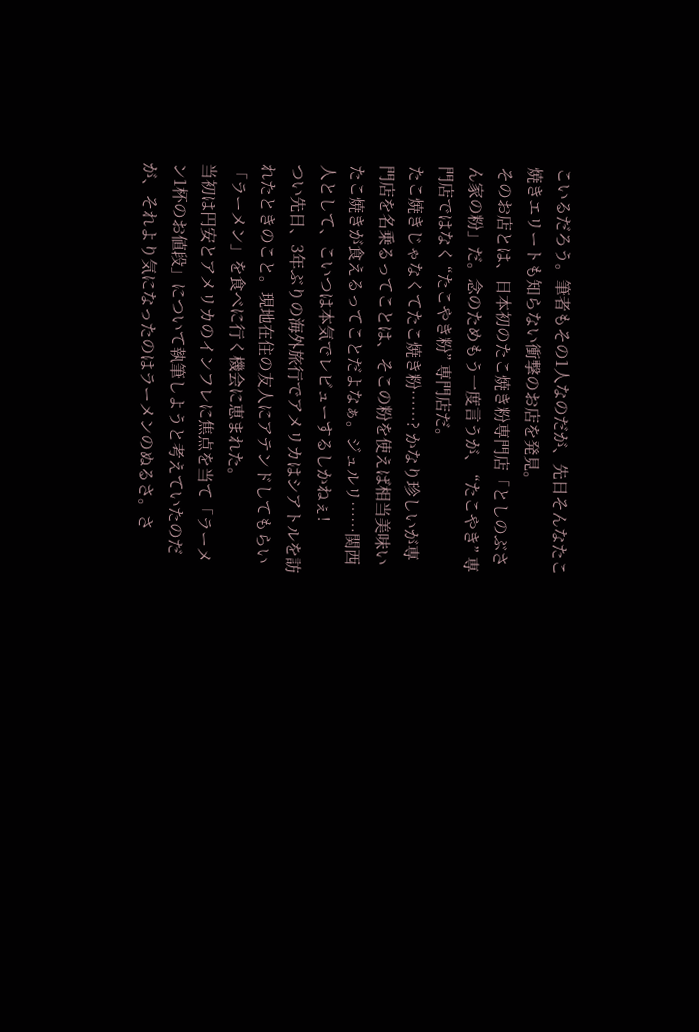こいるだろう。筆者もその1人なのだが、先日そんなたこ焼きエリートも知らない衝撃のお店を発見。
そのお店とは、日本初のたこ焼き粉専門店「としのぶさん家の粉」だ。念のためもう一度言うが、 “たこやき” 専門店ではなく “たこやき粉” 専門店だ。
たこ焼きじゃなくてたこ焼き粉……? かなり珍しいが専門店を名乗るってことは、そこの粉を使えば相当美味いたこ焼きが食えるってことだよなぁ。ジュルリ……関西人として、こいつは本気でレビューするしかねぇ!
つい先日、3年ぶりの海外旅行でアメリカはシアトルを訪れたときのこと。現地在住の友人にアテンドしてもらい「ラーメン」を食べに行く機会に恵まれた。
当初は円安とアメリカのインフレに焦点を当て「ラーメン1杯のお値段」について執筆しようと考えていたのだが、それより気になったのはラーメンのぬるさ。さ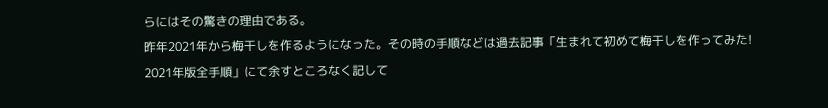らにはその驚きの理由である。
昨年2021年から梅干しを作るようになった。その時の手順などは過去記事「生まれて初めて梅干しを作ってみた! 2021年版全手順」にて余すところなく記して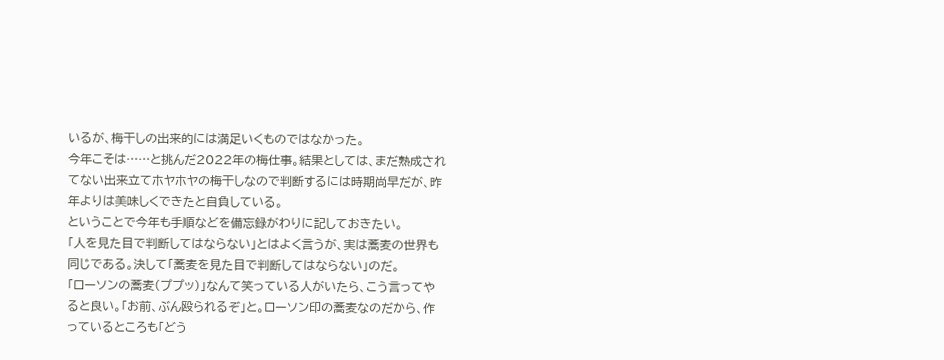いるが、梅干しの出来的には満足いくものではなかった。
今年こそは……と挑んだ2022年の梅仕事。結果としては、まだ熟成されてない出来立てホヤホヤの梅干しなので判断するには時期尚早だが、昨年よりは美味しくできたと自負している。
ということで今年も手順などを備忘録がわりに記しておきたい。
「人を見た目で判断してはならない」とはよく言うが、実は蕎麦の世界も同じである。決して「蕎麦を見た目で判断してはならない」のだ。
「ローソンの蕎麦(ププッ)」なんて笑っている人がいたら、こう言ってやると良い。「お前、ぶん殴られるぞ」と。ローソン印の蕎麦なのだから、作っているところも「どう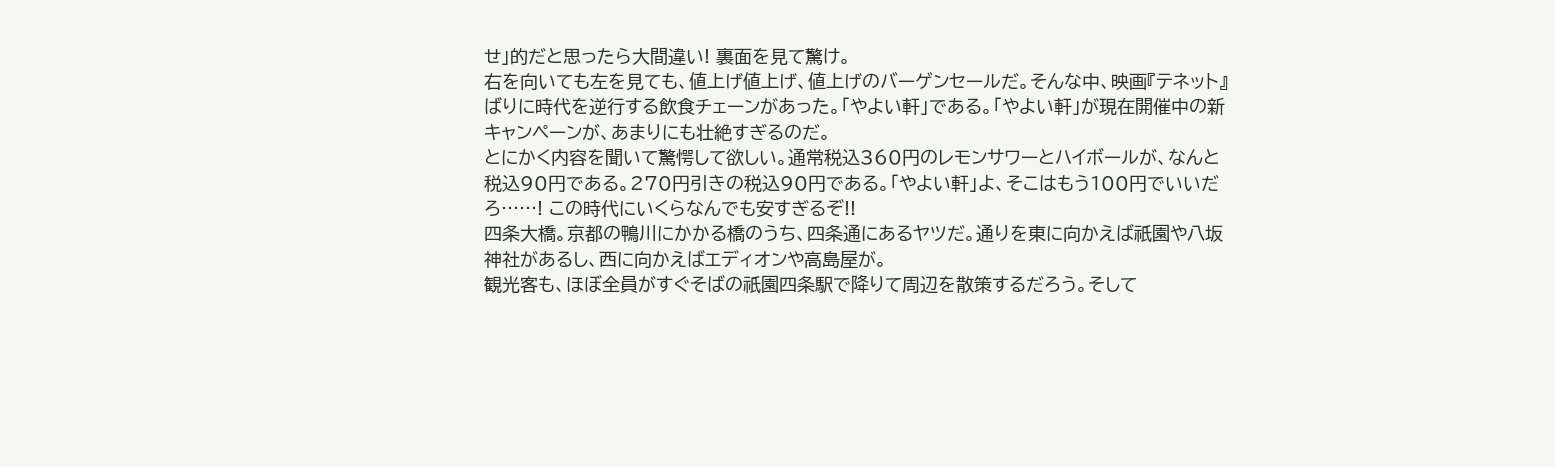せ」的だと思ったら大間違い! 裏面を見て驚け。
右を向いても左を見ても、値上げ値上げ、値上げのバーゲンセールだ。そんな中、映画『テネット』ばりに時代を逆行する飲食チェーンがあった。「やよい軒」である。「やよい軒」が現在開催中の新キャンペーンが、あまりにも壮絶すぎるのだ。
とにかく内容を聞いて驚愕して欲しい。通常税込360円のレモンサワーとハイボールが、なんと税込90円である。270円引きの税込90円である。「やよい軒」よ、そこはもう100円でいいだろ……! この時代にいくらなんでも安すぎるぞ!!
四条大橋。京都の鴨川にかかる橋のうち、四条通にあるヤツだ。通りを東に向かえば祇園や八坂神社があるし、西に向かえばエディオンや高島屋が。
観光客も、ほぼ全員がすぐそばの祇園四条駅で降りて周辺を散策するだろう。そして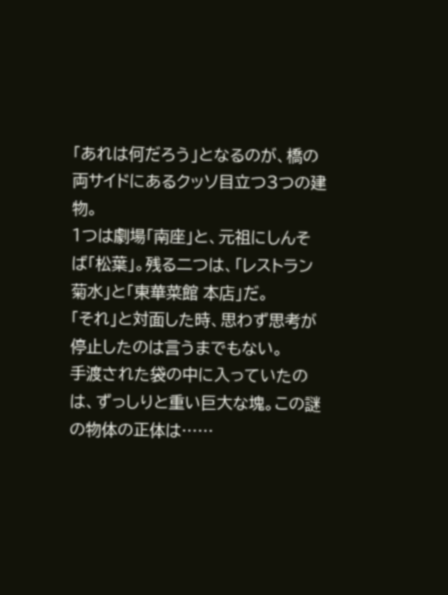「あれは何だろう」となるのが、橋の両サイドにあるクッソ目立つ3つの建物。
1つは劇場「南座」と、元祖にしんそば「松葉」。残る二つは、「レストラン菊水」と「東華菜館 本店」だ。
「それ」と対面した時、思わず思考が停止したのは言うまでもない。
手渡された袋の中に入っていたのは、ずっしりと重い巨大な塊。この謎の物体の正体は……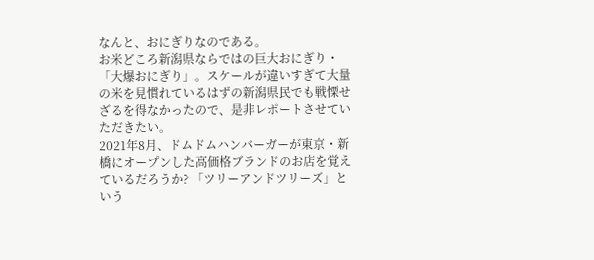なんと、おにぎりなのである。
お米どころ新潟県ならではの巨大おにぎり・「大爆おにぎり」。スケールが違いすぎて大量の米を見慣れているはずの新潟県民でも戦慄せざるを得なかったので、是非レポートさせていただきたい。
2021年8月、ドムドムハンバーガーが東京・新橋にオープンした高価格ブランドのお店を覚えているだろうか? 「ツリーアンドツリーズ」という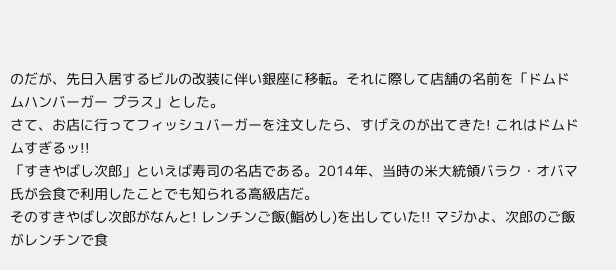のだが、先日入居するビルの改装に伴い銀座に移転。それに際して店舗の名前を「ドムドムハンバーガー プラス」とした。
さて、お店に行ってフィッシュバーガーを注文したら、すげえのが出てきた! これはドムドムすぎるッ!!
「すきやばし次郎」といえば寿司の名店である。2014年、当時の米大統領バラク・オバマ氏が会食で利用したことでも知られる高級店だ。
そのすきやばし次郎がなんと! レンチンご飯(鮨めし)を出していた!! マジかよ、次郎のご飯がレンチンで食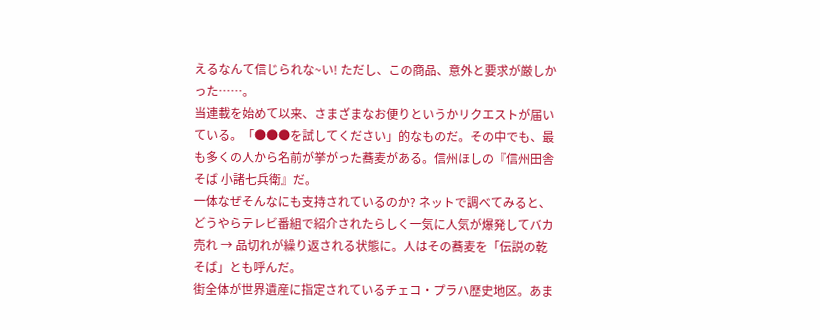えるなんて信じられな~い! ただし、この商品、意外と要求が厳しかった……。
当連載を始めて以来、さまざまなお便りというかリクエストが届いている。「●●●を試してください」的なものだ。その中でも、最も多くの人から名前が挙がった蕎麦がある。信州ほしの『信州田舎そば 小諸七兵衛』だ。
一体なぜそんなにも支持されているのか? ネットで調べてみると、どうやらテレビ番組で紹介されたらしく一気に人気が爆発してバカ売れ → 品切れが繰り返される状態に。人はその蕎麦を「伝説の乾そば」とも呼んだ。
街全体が世界遺産に指定されているチェコ・プラハ歴史地区。あま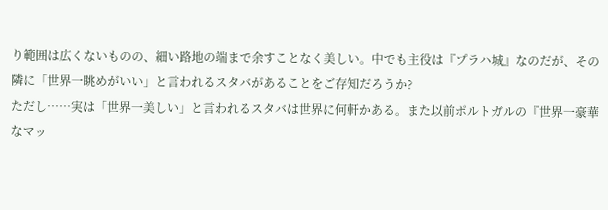り範囲は広くないものの、細い路地の端まで余すことなく美しい。中でも主役は『プラハ城』なのだが、その隣に「世界一眺めがいい」と言われるスタバがあることをご存知だろうか?
ただし……実は「世界一美しい」と言われるスタバは世界に何軒かある。また以前ポルトガルの『世界一豪華なマッ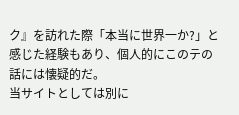ク』を訪れた際「本当に世界一か?」と感じた経験もあり、個人的にこのテの話には懐疑的だ。
当サイトとしては別に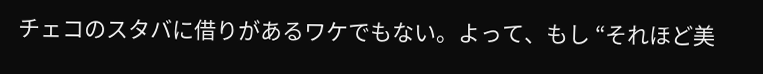チェコのスタバに借りがあるワケでもない。よって、もし “それほど美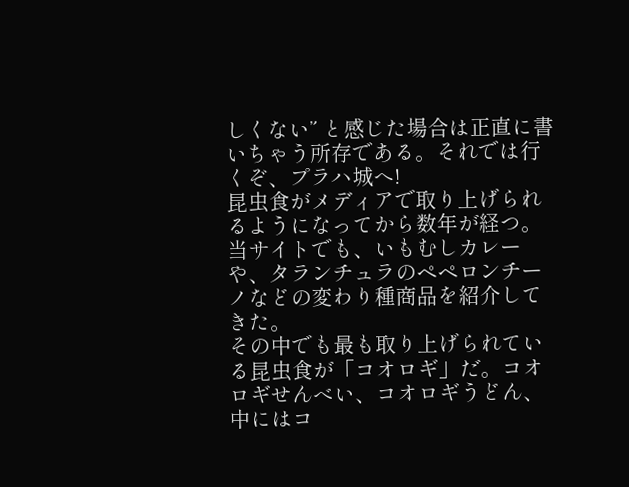しくない” と感じた場合は正直に書いちゃう所存である。それでは行くぞ、プラハ城へ!
昆虫食がメディアで取り上げられるようになってから数年が経つ。当サイトでも、いもむしカレーや、タランチュラのペペロンチーノなどの変わり種商品を紹介してきた。
その中でも最も取り上げられている昆虫食が「コオロギ」だ。コオロギせんべい、コオロギうどん、中にはコ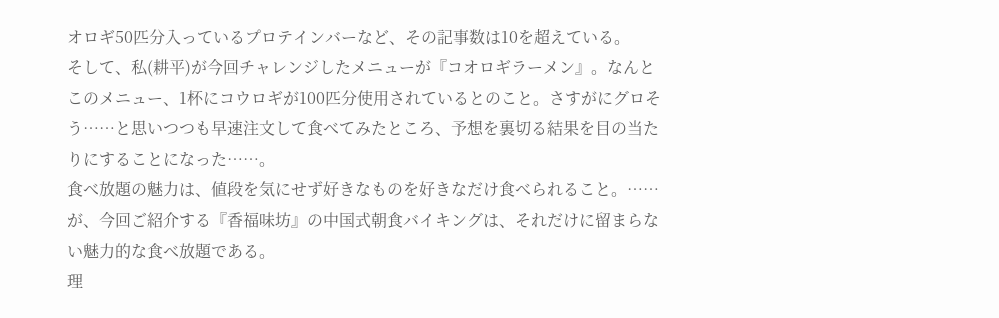オロギ50匹分入っているプロテインバーなど、その記事数は10を超えている。
そして、私(耕平)が今回チャレンジしたメニューが『コオロギラーメン』。なんとこのメニュー、1杯にコウロギが100匹分使用されているとのこと。さすがにグロそう……と思いつつも早速注文して食べてみたところ、予想を裏切る結果を目の当たりにすることになった……。
食べ放題の魅力は、値段を気にせず好きなものを好きなだけ食べられること。……が、今回ご紹介する『香福味坊』の中国式朝食バイキングは、それだけに留まらない魅力的な食べ放題である。
理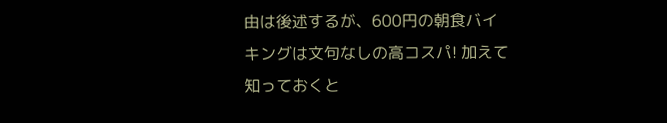由は後述するが、600円の朝食バイキングは文句なしの高コスパ! 加えて知っておくと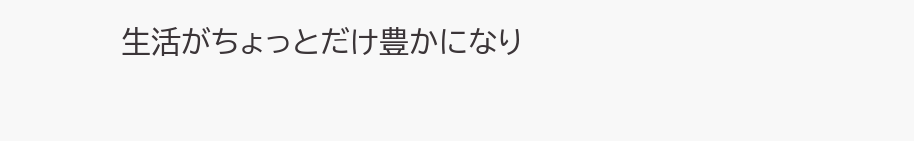生活がちょっとだけ豊かになり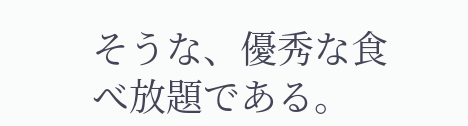そうな、優秀な食べ放題である。